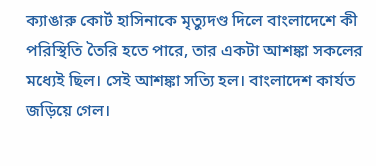ক্যাঙারু কোর্ট হাসিনাকে মৃত্যুদণ্ড দিলে বাংলাদেশে কী পরিস্থিতি তৈরি হতে পারে, তার একটা আশঙ্কা সকলের মধ্যেই ছিল। সেই আশঙ্কা সত্যি হল। বাংলাদেশ কার্যত জড়িয়ে গেল।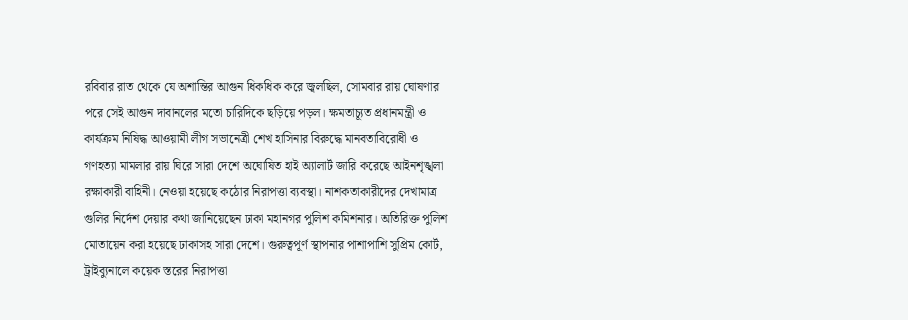রবিবার রাত থেকে যে অশান্তির আগুন ধিকধিক করে জ্বলছিল, সোমবার রায় ঘোষণার পরে সেই আগুন দাবানলের মতো চারিদিকে ছড়িয়ে পড়ল। ক্ষমতাচ্যূত প্রধানমন্ত্রী ও কার্যক্রম নিষিদ্ধ আওয়ামী লীগ সভানেত্রী শেখ হাসিনার বিরুদ্ধে মানবতাবিরোধী ও গণহত্যা মামলার রায় ঘিরে সারা দেশে অঘোষিত হাই অ্যালার্ট জারি করেছে আইনশৃঙ্খলা রক্ষাকারী বাহিনী। নেওয়া হয়েছে কঠোর নিরাপত্তা ব্যবস্থা। নাশকতাকারীদের দেখামাত্র গুলির নির্দেশ দেয়ার কথা জানিয়েছেন ঢাকা মহানগর পুলিশ কমিশনার। অতিরিক্ত পুলিশ মোতায়েন করা হয়েছে ঢাকাসহ সারা দেশে। গুরুত্বপূর্ণ স্থাপনার পাশাপাশি সুপ্রিম কোর্ট, ট্রাইব্যুনালে কয়েক স্তরের নিরাপত্তা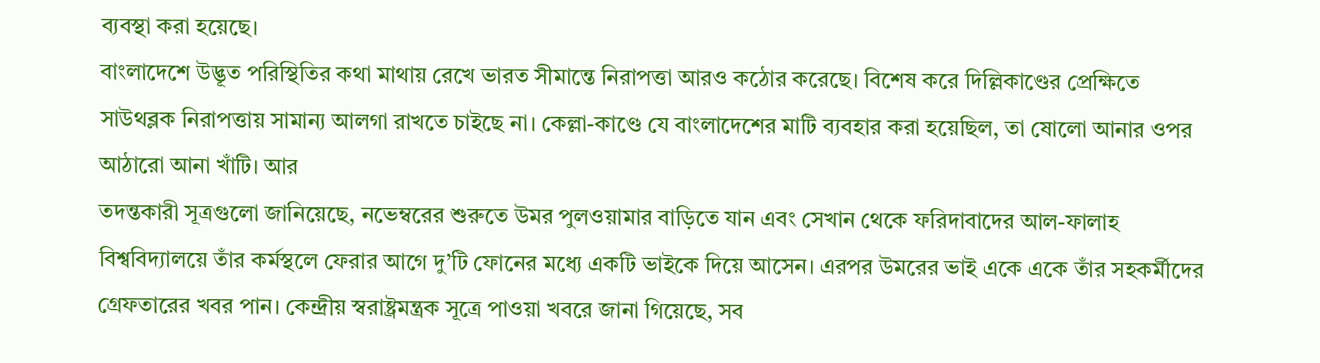ব্যবস্থা করা হয়েছে।
বাংলাদেশে উদ্ভূত পরিস্থিতির কথা মাথায় রেখে ভারত সীমান্তে নিরাপত্তা আরও কঠোর করেছে। বিশেষ করে দিল্লিকাণ্ডের প্রেক্ষিতে সাউথব্লক নিরাপত্তায় সামান্য আলগা রাখতে চাইছে না। কেল্লা-কাণ্ডে যে বাংলাদেশের মাটি ব্যবহার করা হয়েছিল, তা ষোলো আনার ওপর আঠারো আনা খাঁটি। আর
তদন্তকারী সূত্রগুলো জানিয়েছে, নভেম্বরের শুরুতে উমর পুলওয়ামার বাড়িতে যান এবং সেখান থেকে ফরিদাবাদের আল-ফালাহ বিশ্ববিদ্যালয়ে তাঁর কর্মস্থলে ফেরার আগে দু’টি ফোনের মধ্যে একটি ভাইকে দিয়ে আসেন। এরপর উমরের ভাই একে একে তাঁর সহকর্মীদের গ্রেফতারের খবর পান। কেন্দ্রীয় স্বরাষ্ট্রমন্ত্রক সূত্রে পাওয়া খবরে জানা গিয়েছে, সব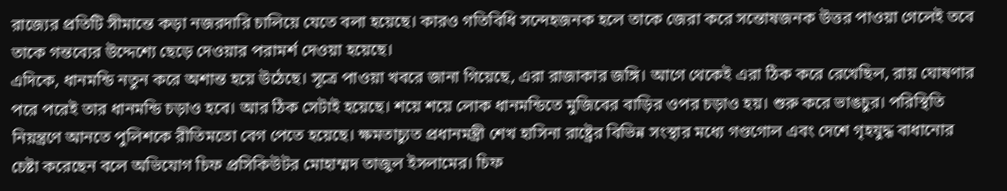রাজ্যের প্রতিটি সীমান্তে কড়া নজরদারি চালিয়ে যেতে বলা হয়েছে। কারও গতিবিধি সন্দেহজনক হলে তাকে জেরা করে সন্তোষজনক উত্তর পাওয়া গেলেই তবে তাকে গন্তব্যের উদ্দেশ্যে ছেড়ে দেওয়ার পরামর্শ দেওয়া হয়েছে।
এদিকে, ধানমন্ডি নতুন করে অশান্ত হয়ে উঠেছে। সূত্রে পাওয়া খবরে জানা গিয়েছে, এরা রাজাকার জঙ্গি। আগে থেকেই এরা ঠিক করে রেখেছিল, রায় ঘোষণার পরে পরেই তার ধানমন্ডি চড়াও হবে। আর ঠিক সেটাই হয়েছে। শয়ে শয়ে লোক ধানমন্ডিতে মুজিবের বাড়ির ওপর চড়াও হয়। শুরু করে ভাঙচুর। পরিস্থিতি নিয়ন্ত্রণে আনতে পুলিশকে রীতিমতো বেগ পেতে হয়েছে। ক্ষমতাচ্যুত প্রধানমন্ত্রী শেখ হাসিনা রাষ্ট্রের বিভিন্ন সংস্থার মধ্যে গণ্ডগোল এবং দেশে গৃহযুদ্ধ বাধানোর চেষ্টা করেছেন বলে অভিযোগ চিফ প্রসিকিউটর মোহাম্মদ তাজুল ইসলামের। চিফ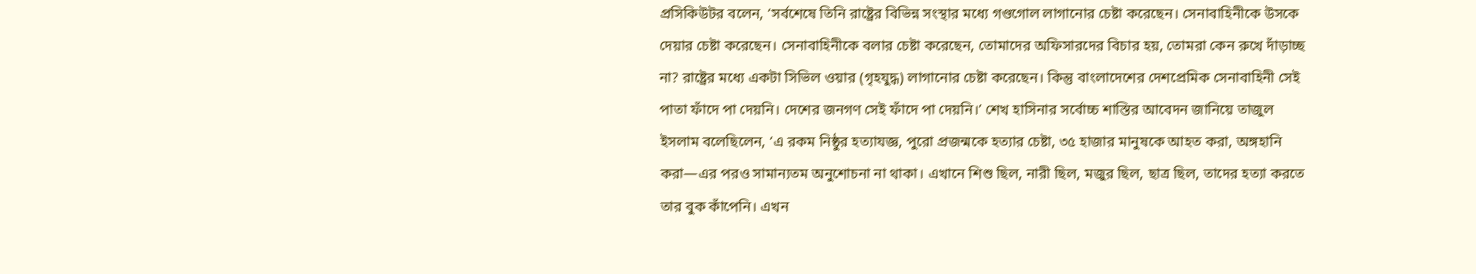প্রসিকিউটর বলেন, ‘সর্বশেষে তিনি রাষ্ট্রের বিভিন্ন সংস্থার মধ্যে গণ্ডগোল লাগানোর চেষ্টা করেছেন। সেনাবাহিনীকে উসকে দেয়ার চেষ্টা করেছেন। সেনাবাহিনীকে বলার চেষ্টা করেছেন, তোমাদের অফিসারদের বিচার হয়, তোমরা কেন রুখে দাঁড়াচ্ছ না? রাষ্ট্রের মধ্যে একটা সিভিল ওয়ার (গৃহযুদ্ধ) লাগানোর চেষ্টা করেছেন। কিন্তু বাংলাদেশের দেশপ্রেমিক সেনাবাহিনী সেই পাতা ফাঁদে পা দেয়নি। দেশের জনগণ সেই ফাঁদে পা দেয়নি।’ শেখ হাসিনার সর্বোচ্চ শাস্তির আবেদন জানিয়ে তাজুল ইসলাম বলেছিলেন, ‘এ রকম নিষ্ঠুর হত্যাযজ্ঞ, পুরো প্রজন্মকে হত্যার চেষ্টা, ৩৫ হাজার মানুষকে আহত করা, অঙ্গহানি করা—এর পরও সামান্যতম অনুশোচনা না থাকা। এখানে শিশু ছিল, নারী ছিল, মজুর ছিল, ছাত্র ছিল, তাদের হত্যা করতে তার বুক কাঁপেনি। এখন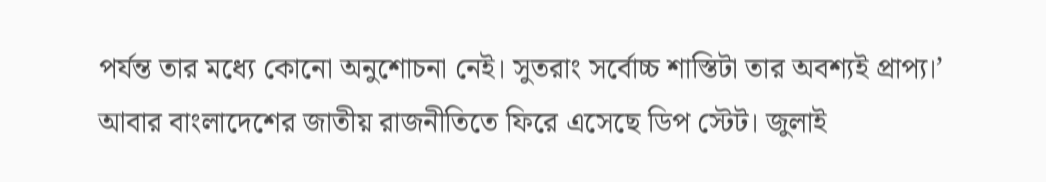পর্যন্ত তার মধ্যে কোনো অনুশোচনা নেই। সুতরাং সর্বোচ্চ শাস্তিটা তার অবশ্যই প্রাপ্য।’
আবার বাংলাদেশের জাতীয় রাজনীতিতে ফিরে এসেছে ডিপ স্টেট। জুলাই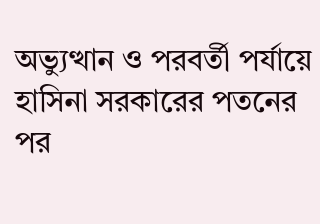অভ্যুত্থান ও পরবর্তী পর্যায়ে হাসিনা সরকারের পতনের পর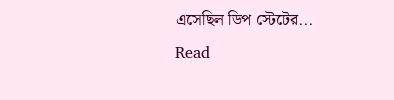এসেছিল ডিপ স্টেটের...
Read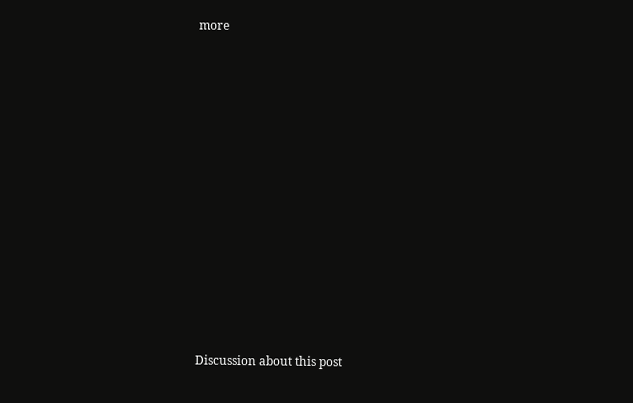more












Discussion about this post